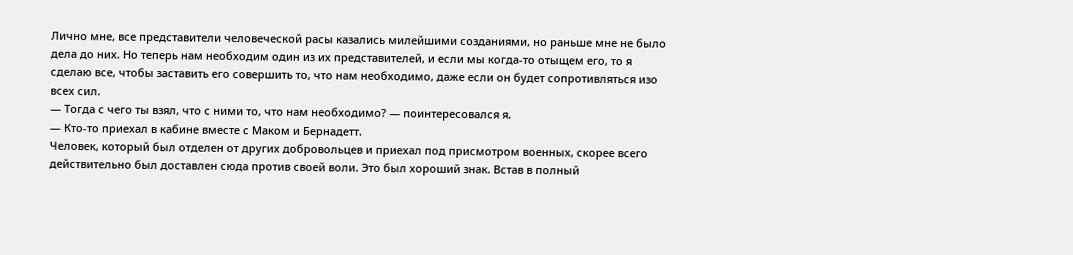Лично мне, все представители человеческой расы казались милейшими созданиями, но раньше мне не было дела до них. Но теперь нам необходим один из их представителей, и если мы когда-то отыщем его, то я сделаю все, чтобы заставить его совершить то, что нам необходимо, даже если он будет сопротивляться изо всех сил.
— Тогда с чего ты взял, что с ними то, что нам необходимо? — поинтересовался я.
— Кто-то приехал в кабине вместе с Маком и Бернадетт.
Человек, который был отделен от других добровольцев и приехал под присмотром военных, скорее всего действительно был доставлен сюда против своей воли. Это был хороший знак. Встав в полный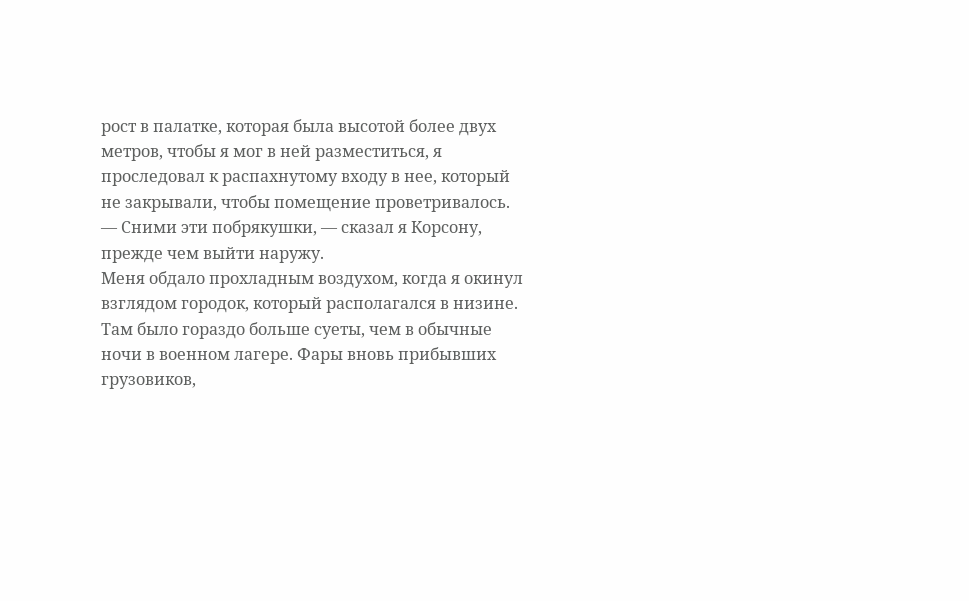рост в палатке, которая была высотой более двух метров, чтобы я мог в ней разместиться, я проследовал к распахнутому входу в нее, который не закрывали, чтобы помещение проветривалось.
— Сними эти побрякушки, — сказал я Корсону, прежде чем выйти наружу.
Меня обдало прохладным воздухом, когда я окинул взглядом городок, который располагался в низине. Там было гораздо больше суеты, чем в обычные ночи в военном лагере. Фары вновь прибывших грузовиков,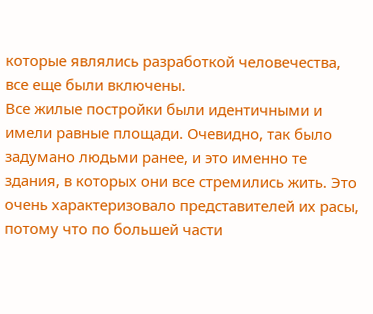которые являлись разработкой человечества, все еще были включены.
Все жилые постройки были идентичными и имели равные площади. Очевидно, так было задумано людьми ранее, и это именно те здания, в которых они все стремились жить. Это очень характеризовало представителей их расы, потому что по большей части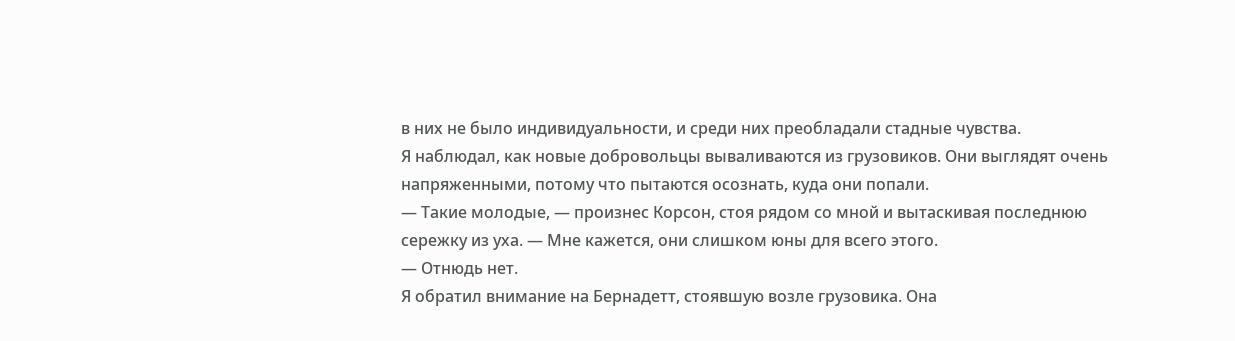в них не было индивидуальности, и среди них преобладали стадные чувства.
Я наблюдал, как новые добровольцы вываливаются из грузовиков. Они выглядят очень напряженными, потому что пытаются осознать, куда они попали.
— Такие молодые, — произнес Корсон, стоя рядом со мной и вытаскивая последнюю сережку из уха. — Мне кажется, они слишком юны для всего этого.
— Отнюдь нет.
Я обратил внимание на Бернадетт, стоявшую возле грузовика. Она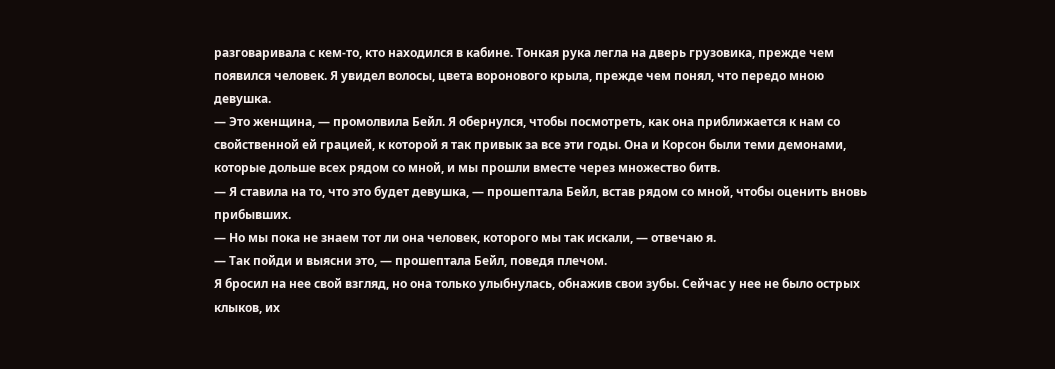разговаривала с кем-то, кто находился в кабине. Тонкая рука легла на дверь грузовика, прежде чем появился человек. Я увидел волосы, цвета воронового крыла, прежде чем понял, что передо мною девушка.
— Это женщина, — промолвила Бейл. Я обернулся, чтобы посмотреть, как она приближается к нам со свойственной ей грацией, к которой я так привык за все эти годы. Она и Корсон были теми демонами, которые дольше всех рядом со мной, и мы прошли вместе через множество битв.
— Я ставила на то, что это будет девушка, — прошептала Бейл, встав рядом со мной, чтобы оценить вновь прибывших.
— Но мы пока не знаем тот ли она человек, которого мы так искали, — отвечаю я.
— Так пойди и выясни это, — прошептала Бейл, поведя плечом.
Я бросил на нее свой взгляд, но она только улыбнулась, обнажив свои зубы. Сейчас у нее не было острых клыков, их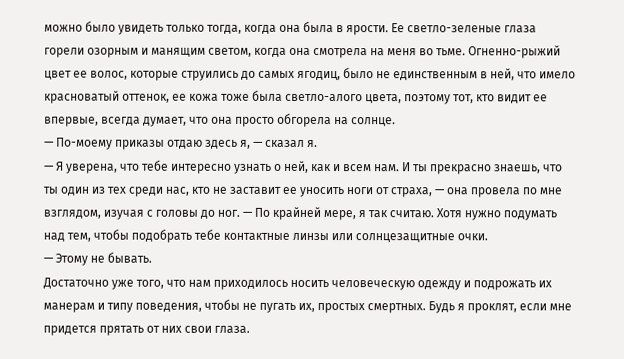можно было увидеть только тогда, когда она была в ярости. Ее светло-зеленые глаза горели озорным и манящим светом, когда она смотрела на меня во тьме. Огненно-рыжий цвет ее волос, которые струились до самых ягодиц, было не единственным в ней, что имело красноватый оттенок, ее кожа тоже была светло-алого цвета, поэтому тот, кто видит ее впервые, всегда думает, что она просто обгорела на солнце.
— По-моему приказы отдаю здесь я, — сказал я.
— Я уверена, что тебе интересно узнать о ней, как и всем нам. И ты прекрасно знаешь, что ты один из тех среди нас, кто не заставит ее уносить ноги от страха, — она провела по мне взглядом, изучая с головы до ног. — По крайней мере, я так считаю. Хотя нужно подумать над тем, чтобы подобрать тебе контактные линзы или солнцезащитные очки.
— Этому не бывать.
Достаточно уже того, что нам приходилось носить человеческую одежду и подрожать их манерам и типу поведения, чтобы не пугать их, простых смертных. Будь я проклят, если мне придется прятать от них свои глаза.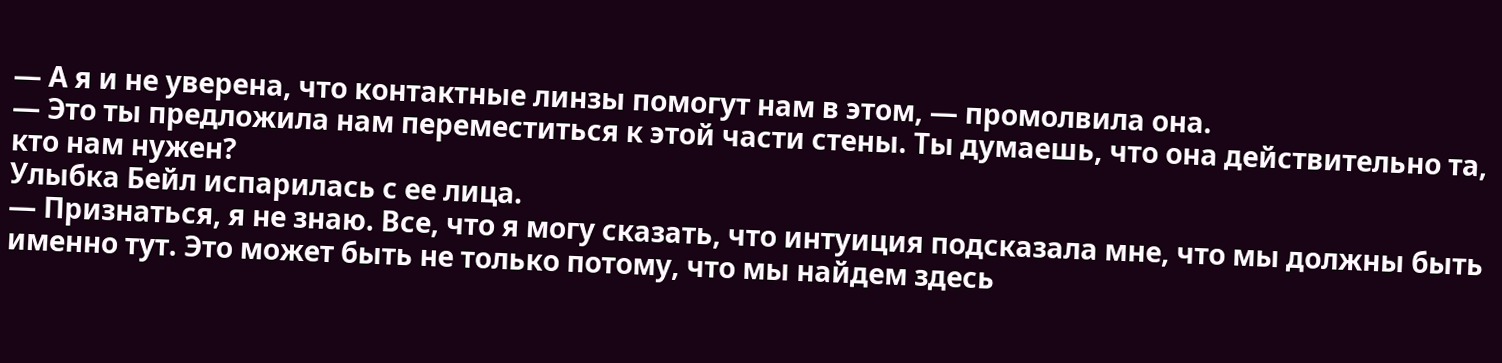— А я и не уверена, что контактные линзы помогут нам в этом, — промолвила она.
— Это ты предложила нам переместиться к этой части стены. Ты думаешь, что она действительно та, кто нам нужен?
Улыбка Бейл испарилась с ее лица.
— Признаться, я не знаю. Все, что я могу сказать, что интуиция подсказала мне, что мы должны быть именно тут. Это может быть не только потому, что мы найдем здесь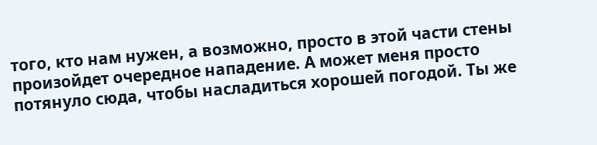того, кто нам нужен, а возможно, просто в этой части стены произойдет очередное нападение. А может меня просто потянуло сюда, чтобы насладиться хорошей погодой. Ты же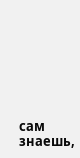сам знаешь,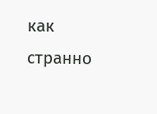как странно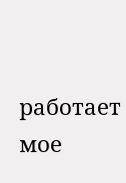работает мое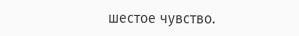шестое чувство.